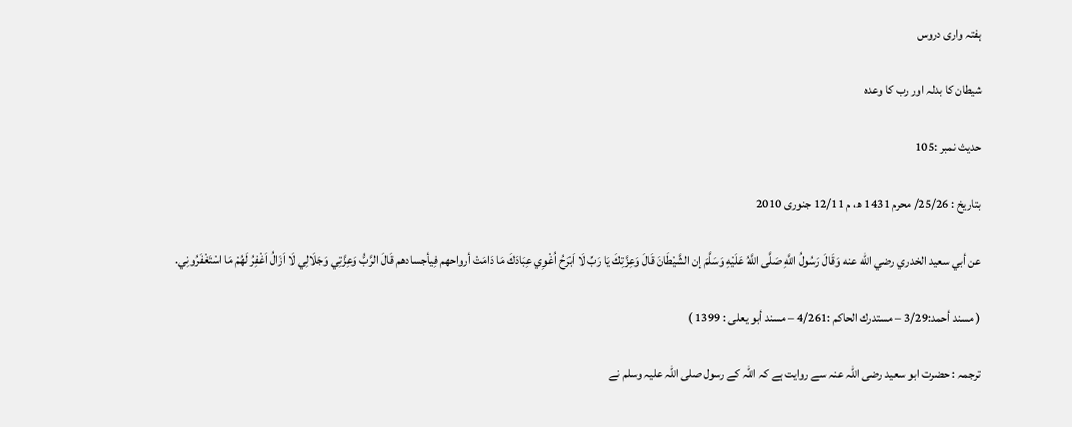ہفتہ واری دروس

شیطان کا بدلہ اور رب کا وعدہ

حديث نمبر :105

بتاریخ : 25/26/ محرم 1431 ھ، م 12/11 جنوری 2010

عن أبي سعيد الخدري رضي الله عنه وَقَالَ رَسُولُ اللَّهِ صَلَّى اللَّهُ عَلَيْهِ وَسَلَّمَ إن الشَّيْطَانَ قَالَ وَعِزَّتِكَ يَا رَبِّ لَا اَبْرَحُ اُغْوِي عِبَادَكَ مَا دَامَتْ أرواحهم فِيأجسادهم قَالَ الرَّبُّ وَعِزَّتِي وَجَلَالِي لَا اَزَالُ اَغْفِرُ لَهُمْ مَا اسْتَغْفَرُونِي.

( مسند أحمد:3/29 – مستدرك الحاكم :4/261 – مسند أبو يعلى : 1399 )

ترجمہ : حضرت ابو سعید رضی اللہ عنہ سے روایت ہے کہ اللہ کے رسول صلی اللہ علیہ وسلم نے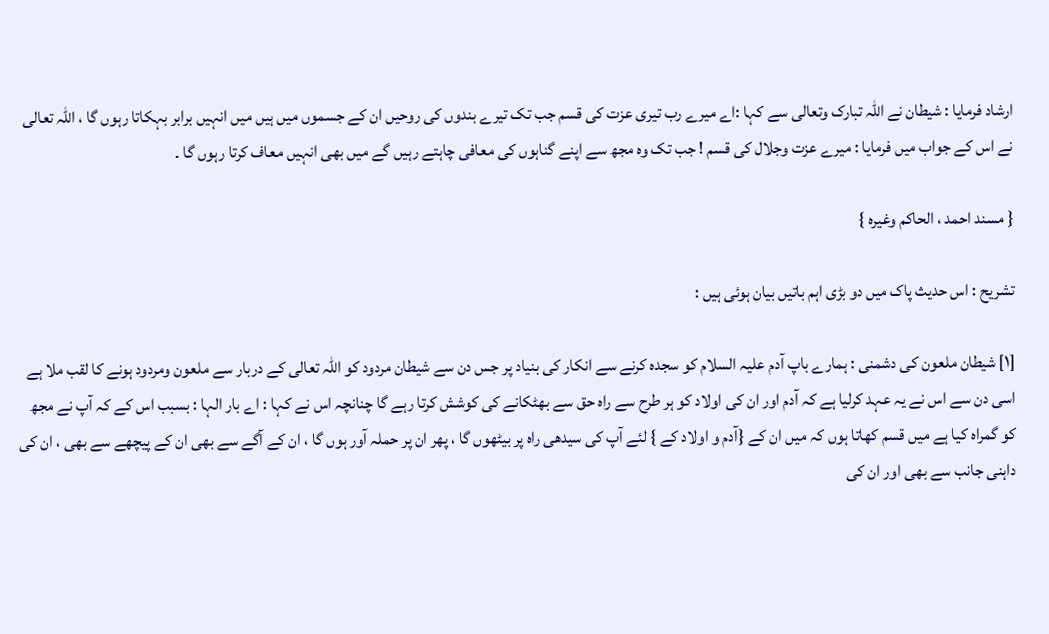ارشاد فرمایا : شیطان نے اللہ تبارک وتعالی سے کہا :اے میرے رب تیری عزت کی قسم جب تک تیرے بندوں کی روحیں ان کے جسموں میں ہیں میں انہیں برابر بہکاتا رہوں گا ، اللہ تعالی نے اس کے جواب میں فرمایا : میرے عزت وجلال کی قسم ! جب تک وہ مجھ سے اپنے گناہوں کی معافی چاہتے رہیں گے میں بھی انہیں معاف کرتا رہوں گا ۔

{ مسند احمد ، الحاکم وغیرہ }

تشریح : اس حدیث پاک میں دو بڑی اہم باتیں بیان ہوئی ہیں :

[۱] شیطان ملعون کی دشمنی : ہمارے باپ آدم علیہ السلام کو سجدہ کرنے سے انکار کی بنیاد پر جس دن سے شیطان مردود کو اللہ تعالی کے دربار سے ملعون ومردود ہونے کا لقب ملا ہے اسی دن سے اس نے یہ عہد کرلیا ہے کہ آدم اور ان کی اولاد کو ہر طرح سے راہ حق سے بھٹکانے کی کوشش کرتا رہے گا چنانچہ اس نے کہا : اے بار الہا : بسبب اس کے کہ آپ نے مجھ کو گمراہ کیا ہے میں قسم کھاتا ہوں کہ میں ان کے {آدم و اولاد کے } لئے آپ کی سیدھی راہ پر بیٹھوں گا ، پھر ان پر حملہ آور ہوں گا ، ان کے آگے سے بھی ان کے پیچھے سے بھی ، ان کی داہنی جانب سے بھی اور ان کی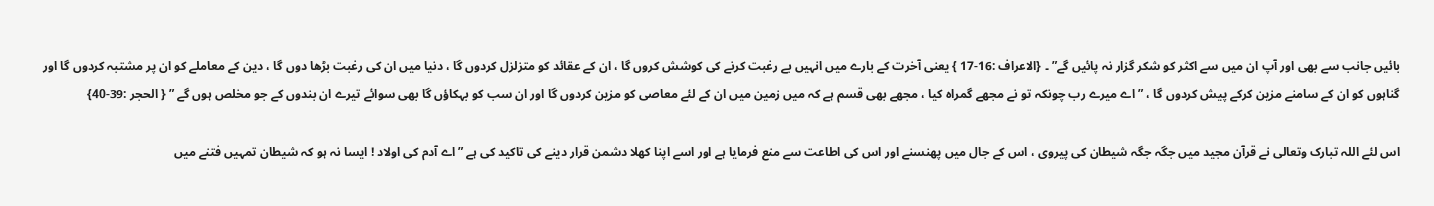بائیں جانب سے بھی اور آپ ان میں سے اکثر کو شکر گزار نہ پائیں گے” ۔ {الاعراف :16-17 } یعنی آخرت کے بارے میں انہیں بے رغبت کرنے کی کوشش کروں گا ، ان کے عقائد کو متزلزل کردوں گا ، دنیا میں ان کی رغبت بڑھا دوں گا ، دین کے معاملے کو ان پر مشتبہ کردوں گا اور گناہوں کو ان کے سامنے مزین کرکے پیش کردوں گا ، ” اے میرے رب چونکہ تو نے مجھے گمراہ کیا ، مجھے بھی قسم ہے کہ میں زمین میں ان کے لئے معاصی کو مزین کردوں گا اور ان سب کو بہکاؤں گا بھی سوائے تیرے ان بندوں کے جو مخلص ہوں گے ” { الحجر :39-40}

اس لئے اللہ تبارک وتعالی نے قرآن مجید میں جگہ جگہ شیطان کی پیروی ، اس کے جال میں پھنسنے اور اس کی اطاعت سے منع فرمایا ہے اور اسے اپنا کھلا دشمن قرار دینے کی تاکید کی ہے ” اے آدم کی اولاد ! ایسا نہ ہو کہ شیطان تمہیں فتنے میں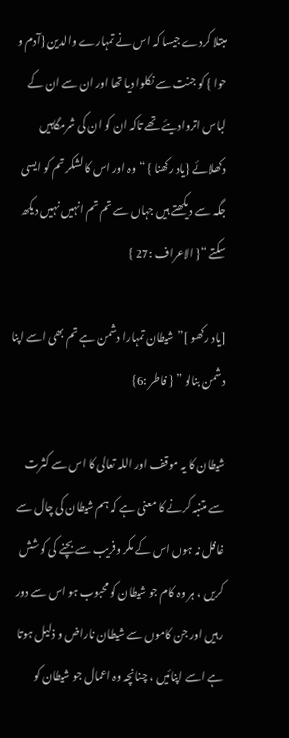مبتلا کردے جیسا کہ اس نے تمہارے والدین {آدم و حوا } کو جنت سے نکلوا دیا تھا اور ان سے ان کے لباس اتروادیئے تھے تاکہ ان کو ان کی شرمگاہیں دکھلائے {یاد رکھنا } “وہ اور اس کا لشکر تم کو ایسی جگہ سے دیکھتے ہیں جہاں سے تم تم انہیں نہیں دیکھ سکتے “{ الاعراف :27 }

[یاد رکھو ]”شیطان تمہارا دشمن ہے تم بھی اسے اپنا دشمن بنالو ” { فاطر :6}

شیطان کا یہ موقف اور اللہ تعالی کا اس سے کثرت سے متنبہ کرنے کا معنی ہے کہ ہم شیطان کی چال سے غافل نہ ہوں اس کے مکر وفریب سے بچنے کی کوشش کریں ، ہر وہ کام جو شیطان کو محبوب ہو اس سے دور رہیں اور جن کاموں سے شیطان ناراض و ذلیل ہوتا ہے اسے اپنائیں ، چنانچہ وہ اعمال جو شیطان کو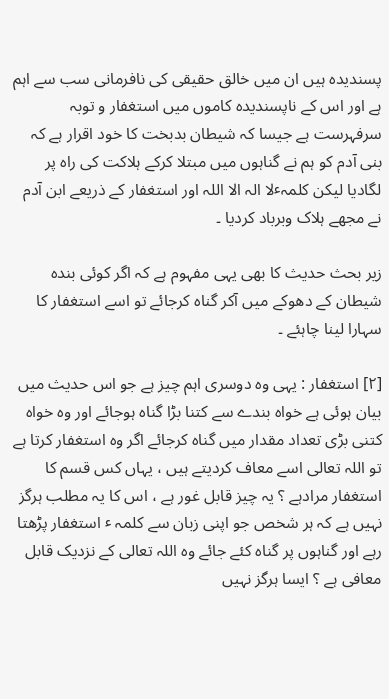پسندیدہ ہیں ان میں خالق حقیقی کی نافرمانی سب سے اہم ہے اور اس کے ناپسندیدہ کاموں میں استغفار و توبہ سرفہرست ہے جیسا کہ شیطان بدبخت کا خود اقرار ہے کہ بنی آدم کو ہم نے گناہوں میں مبتلا کرکے ہلاکت کی راہ پر لگادیا لیکن کلمہٴلا الہ الا اللہ اور استغفار کے ذریعے ابن آدم نے مجھے ہلاک وبرباد کردیا ۔

زیر بحث حدیث کا بھی یہی مفہوم ہے کہ اگر کوئی بندہ شیطان کے دھوکے میں آکر گناہ کرجائے تو اسے استغفار کا سہارا لینا چاہئے ۔

[۲] استغفار : یہی وہ دوسری اہم چیز ہے جو اس حدیث میں بیان ہوئی ہے خواہ بندے سے کتنا بڑا گناہ ہوجائے اور وہ خواہ کتنی بڑی تعداد مقدار میں گناہ کرجائے اگر وہ استغفار کرتا ہے تو اللہ تعالی اسے معاف کردیتے ہیں ، یہاں کس قسم کا استغفار مرادہے ؟ یہ چیز قابل غور ہے ، اس کا یہ مطلب ہرگز نہیں ہے کہ ہر شخص جو اپنی زبان سے کلمہ ٴ استغفار پڑھتا رہے اور گناہوں پر گناہ کئے جائے وہ اللہ تعالی کے نزدیک قابل معافی ہے ؟ ایسا ہرگز نہیں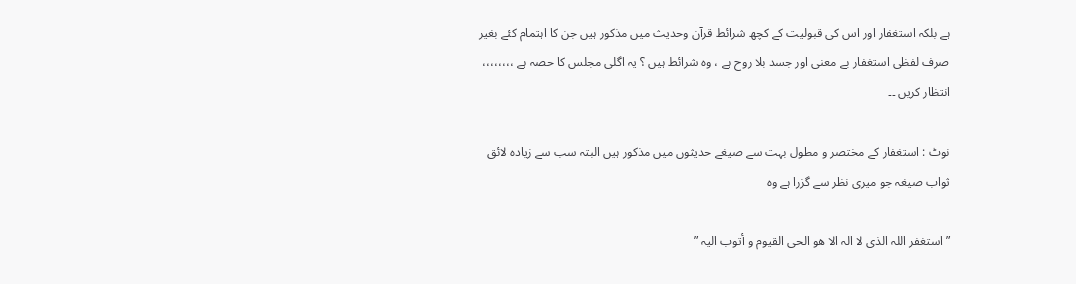ہے بلکہ استغفار اور اس کی قبولیت کے کچھ شرائط قرآن وحدیث میں مذکور ہیں جن کا اہتمام کئے بغیر صرف لفظی استغفار بے معنی اور جسد بلا روح ہے ، وہ شرائط ہیں ؟ یہ اگلی مجلس کا حصہ ہے ،،،،،،،، انتظار کریں ۔۔

نوٹ : استغفار کے مختصر و مطول بہت سے صیغے حدیثوں میں مذکور ہیں البتہ سب سے زیادہ لائق ثواب صیغہ جو میری نظر سے گزرا ہے وہ

” استغفر اللہ الذی لا الہ الا ھو الحی القیوم و أتوب الیہ ”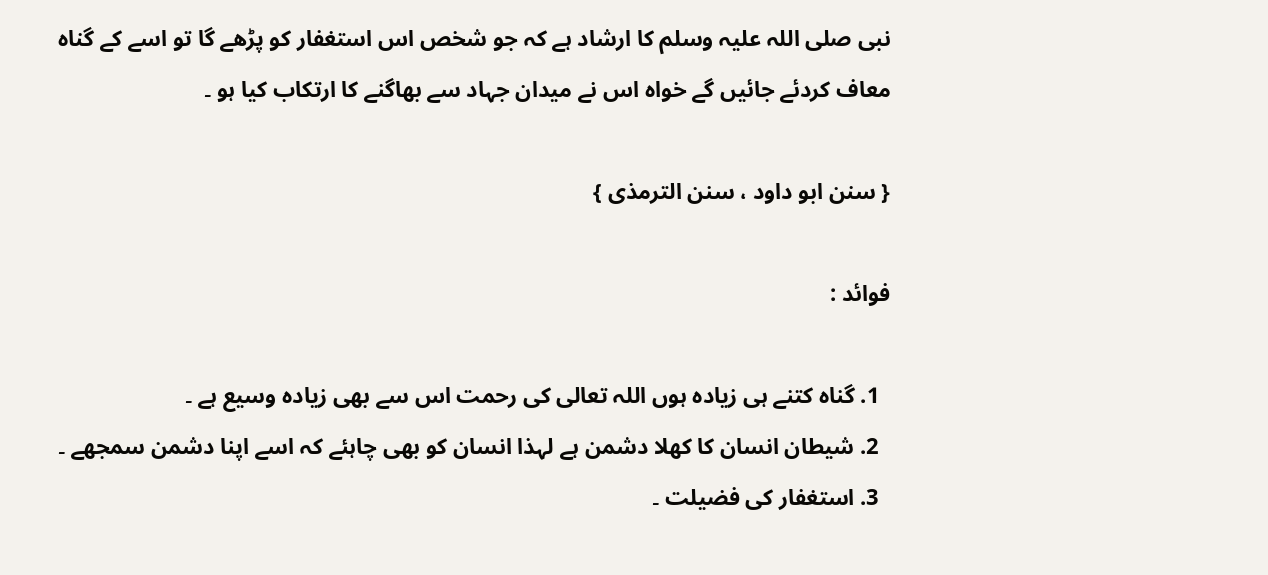نبی صلی اللہ علیہ وسلم کا ارشاد ہے کہ جو شخص اس استغفار کو پڑھے گا تو اسے کے گناہ معاف کردئے جائیں گے خواہ اس نے میدان جہاد سے بھاگنے کا ارتکاب کیا ہو ۔

{ سنن ابو داود ، سنن الترمذی }

فوائد :

  1. گناہ کتنے ہی زیادہ ہوں اللہ تعالی کی رحمت اس سے بھی زیادہ وسیع ہے ۔
  2. شیطان انسان کا کھلا دشمن ہے لہذا انسان کو بھی چاہئے کہ اسے اپنا دشمن سمجھے ۔
  3. استغفار کی فضیلت ۔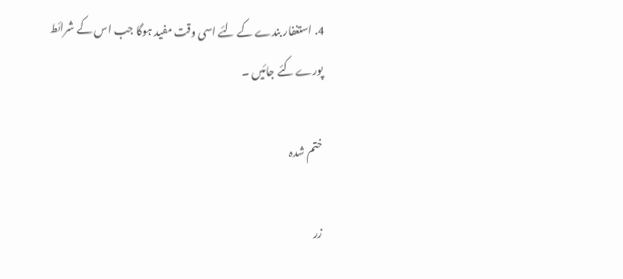4. استغفار بندے کے لئے اسی وقت مفید ہوگا جب اس کے شرائط پورے کئے جائیں ۔

ختم شدہ

زر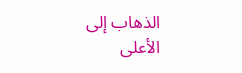الذهاب إلى الأعلى